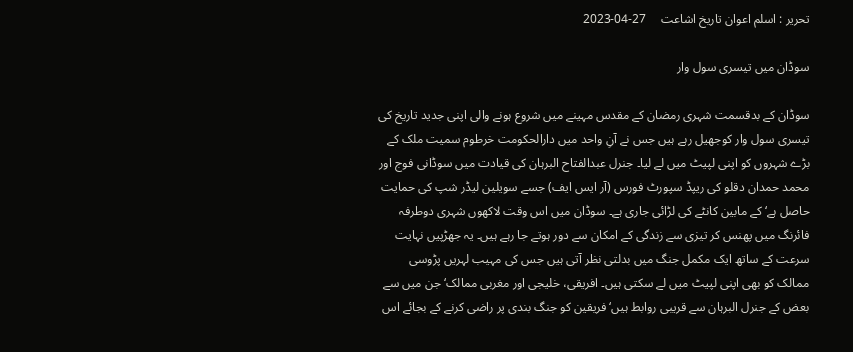تحریر : اسلم اعوان تاریخ اشاعت     27-04-2023

سوڈان میں تیسری سول وار

سوڈان کے بدقسمت شہری رمضان کے مقدس مہینے میں شروع ہونے والی اپنی جدید تاریخ کی تیسری سول وار کوجھیل رہے ہیں جس نے آنِ واحد میں دارالحکومت خرطوم سمیت ملک کے بڑے شہروں کو اپنی لپیٹ میں لے لیا۔ جنرل عبدالفتاح البرہان کی قیادت میں سوڈانی فوج اور محمد حمدان دقلو کی ریپڈ سپورٹ فورس (آر ایس ایف) جسے سویلین لیڈر شپ کی حمایت حاصل ہے‘ کے مابین کانٹے کی لڑائی جاری ہے۔ سوڈان میں اس وقت لاکھوں شہری دوطرفہ فائرنگ میں پھنس کر تیزی سے زندگی کے امکان سے دور ہوتے جا رہے ہیں۔ یہ جھڑپیں نہایت سرعت کے ساتھ ایک مکمل جنگ میں بدلتی نظر آتی ہیں جس کی مہیب لہریں پڑوسی ممالک کو بھی اپنی لپیٹ میں لے سکتی ہیں۔ افریقی، خلیجی اور مغربی ممالک‘ جن میں سے بعض کے جنرل البرہان سے قریبی روابط ہیں‘ فریقین کو جنگ بندی پر راضی کرنے کے بجائے اس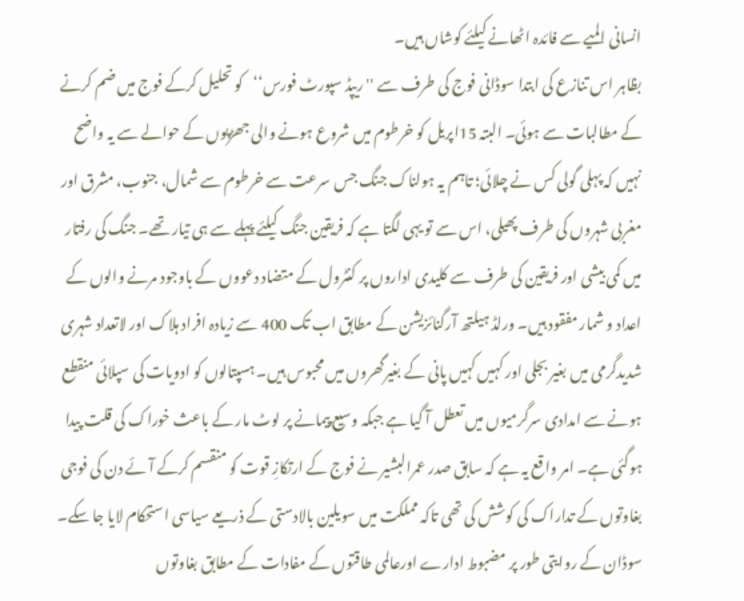انسانی المیے سے فائدہ اٹھانے کیلئے کوشاں ہیں۔
بظاہر اس تنازع کی ابتدا سوڈانی فوج کی طرف سے ''ریپڈ سپورٹ فورس‘‘کو تحلیل کرکے فوج میں ضم کرنے کے مطالبات سے ہوئی۔ البتہ 15اپریل کو خرطوم میں شروع ہونے والی جھڑپوں کے حوالے سے یہ واضح نہیں کہ پہلی گولی کس نے چلائی؛ تاہم یہ ہولناک جنگ جس سرعت سے خرطوم سے شمال، جنوب، مشرق اور مغربی شہروں کی طرف پھیلی، اس سے تو یہی لگتا ہے کہ فریقین جنگ کیلئے پہلے سے ہی تیار تھے۔ جنگ کی رفتار میں کمی بیشی اور فریقین کی طرف سے کلیدی اداروں پر کنٹرول کے متضاد دعووں کے باوجود مرنے والوں کے اعداد و شمار مفقود ہیں۔ ورلڈ ہیلتھ آرگنائزیشن کے مطابق اب تک 400 سے زیادہ افراد ہلاک اور لاتعداد شہری شدیدگرمی میں بغیر بجلی اور کہیں کہیں پانی کے بغیرگھروں میں محبوس ہیں۔ ہسپتالوں کو ادویات کی سپلائی منقطع ہونے سے امدادی سرگرمیوں میں تعطل آ گیا ہے جبکہ وسیع پیمانے پر لوٹ مار کے باعث خوراک کی قلت پیدا ہوگئی ہے۔ امر واقع یہ ہے کہ سابق صدر عمرالبشیر نے فوج کے ارتکازِ قوت کو منقسم کرکے آئے دن کی فوجی بغاوتوں کے تداراک کی کوشش کی تھی تاکہ مملکت میں سویلین بالادستی کے ذریعے سیاسی استحکام لایا جا سکے۔ سوڈان کے روایتی طور پر مضبوط ادارے اورعالمی طاقتوں کے مفادات کے مطابق بغاوتوں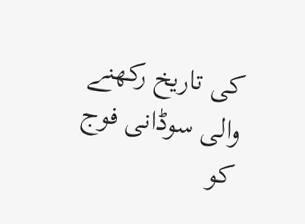کی تاریخ رکھنے والی سوڈانی فوج کو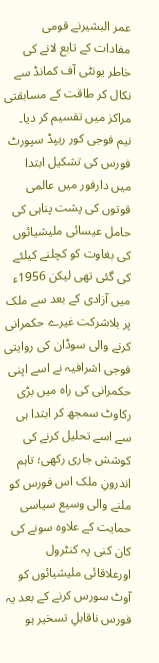عمر البشیرنے قومی مفادات کے تابع لانے کی خاطر یونٹی آف کمانڈ سے نکال کر طاقت کے مسابقتی مراکز میں تقسیم کر دیا۔
نیم فوجی کور ریپڈ سپورٹ فورس کی تشکیل ابتدا میں دارفور میں عالمی قوتوں کی پشت پناہی کی حامل عیسائی ملیشیائوں کی بغاوت کو کچلنے کیلئے کی گئی تھی لیکن 1956ء میں آزادی کے بعد سے ملک پر بلاشرکت غیرے حکمرانی کرنے والی سوڈان کی روایتی فوجی اشرافیہ نے اسے اپنی حکمرانی کی راہ میں بڑی رکاوٹ سمجھ کر ابتدا ہی سے اسے تحلیل کرنے کی کوشش جاری رکھی؛ تاہم اندرونِ ملک اس فورس کو ملنے والی وسیع سیاسی حمایت کے علاوہ سونے کی کان کنی پہ کنٹرول اورعلاقائی ملیشیائوں کو آوٹ سورس کرنے کے بعد یہ فورس ناقابلِ تسخیر ہو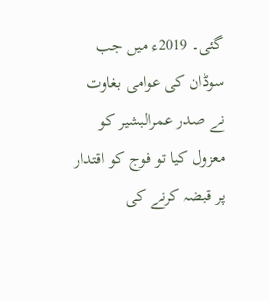گئی۔ 2019ء میں جب سوڈان کی عوامی بغاوت نے صدر عمرالبشیر کو معزول کیا تو فوج کو اقتدار پر قبضہ کرنے کی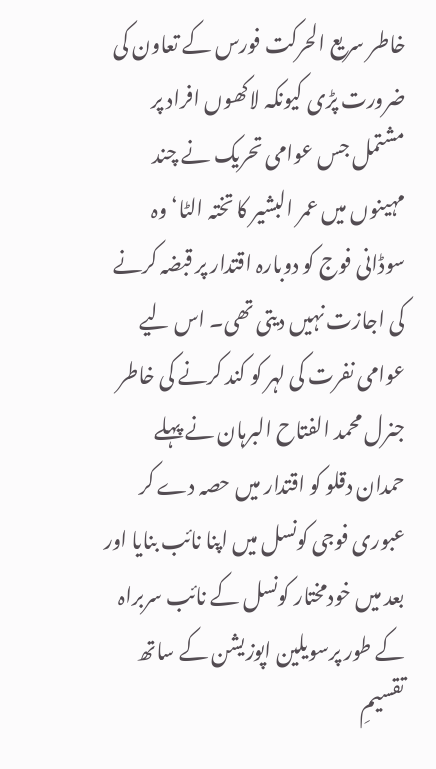خاطر سریع الحرکت فورس کے تعاون کی ضرورت پڑی کیونکہ لاکھوں افراد پر مشتمل جس عوامی تحریک نے چند مہینوں میں عمر البشیر کا تختہ الٹا‘ وہ سوڈانی فوج کو دوبارہ اقتدار پر قبضہ کرنے کی اجازت نہیں دیتی تھی۔ اس لیے عوامی نفرت کی لہر کو کند کرنے کی خاطر جنرل محمد الفتاح البرہان نے پہلے حمدان دقلو کو اقتدار میں حصہ دے کر عبوری فوجی کونسل میں اپنا نائب بنایا اور بعد میں خودمختار کونسل کے نائب سربراہ کے طور پرسویلین اپوزیشن کے ساتھ تقسیمِ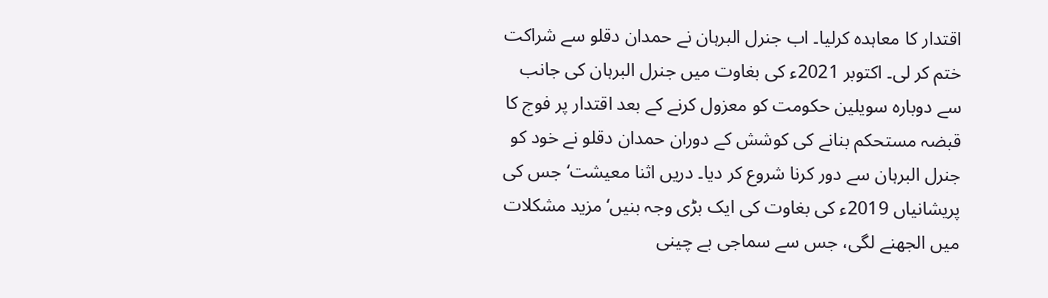اقتدار کا معاہدہ کرلیا۔ اب جنرل البرہان نے حمدان دقلو سے شراکت ختم کر لی۔ اکتوبر 2021ء کی بغاوت میں جنرل البرہان کی جانب سے دوبارہ سویلین حکومت کو معزول کرنے کے بعد اقتدار پر فوج کا قبضہ مستحکم بنانے کی کوشش کے دوران حمدان دقلو نے خود کو جنرل البرہان سے دور کرنا شروع کر دیا۔ دریں اثنا معیشت‘ جس کی پریشانیاں 2019ء کی بغاوت کی ایک بڑی وجہ بنیں‘ مزید مشکلات میں الجھنے لگی، جس سے سماجی بے چینی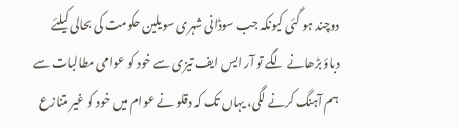دوچند ہو گئی کیونکہ جب سوڈانی شہری سویلین حکومت کی بحالی کیلئے دباؤ بڑھانے لگے تو آر ایس ایف تیزی سے خود کو عوامی مطالبات سے ہم آہنگ کرنے لگی، یہاں تک کہ دقلو نے عوام میں خود کو غیر متنازع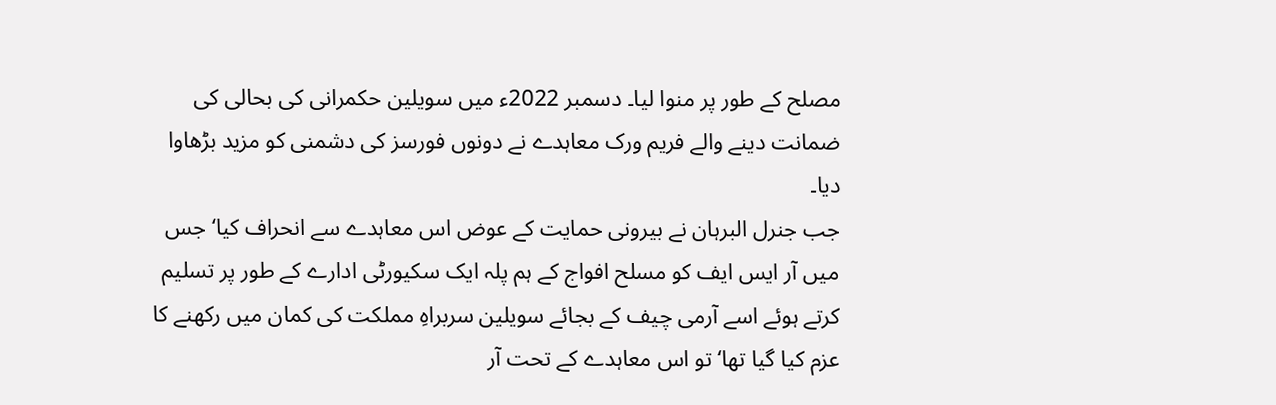مصلح کے طور پر منوا لیا۔ دسمبر 2022ء میں سویلین حکمرانی کی بحالی کی ضمانت دینے والے فریم ورک معاہدے نے دونوں فورسز کی دشمنی کو مزید بڑھاوا دیا۔
جب جنرل البرہان نے بیرونی حمایت کے عوض اس معاہدے سے انحراف کیا‘ جس میں آر ایس ایف کو مسلح افواج کے ہم پلہ ایک سکیورٹی ادارے کے طور پر تسلیم کرتے ہوئے اسے آرمی چیف کے بجائے سویلین سربراہِ مملکت کی کمان میں رکھنے کا عزم کیا گیا تھا‘ تو اس معاہدے کے تحت آر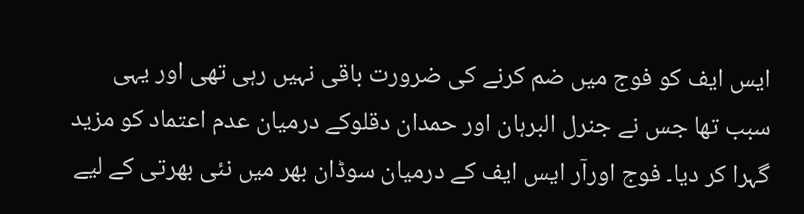ایس ایف کو فوج میں ضم کرنے کی ضرورت باقی نہیں رہی تھی اور یہی سبب تھا جس نے جنرل البرہان اور حمدان دقلوکے درمیان عدم اعتماد کو مزید گہرا کر دیا۔ فوج اورآر ایس ایف کے درمیان سوڈان بھر میں نئی بھرتی کے لیے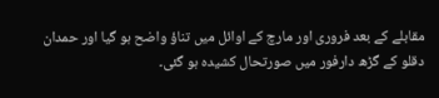مقابلے کے بعد فروری اور مارچ کے اوائل میں تناؤ واضح ہو گیا اور حمدان دقلو کے گڑھ دارفور میں صورتحال کشیدہ ہو گئی۔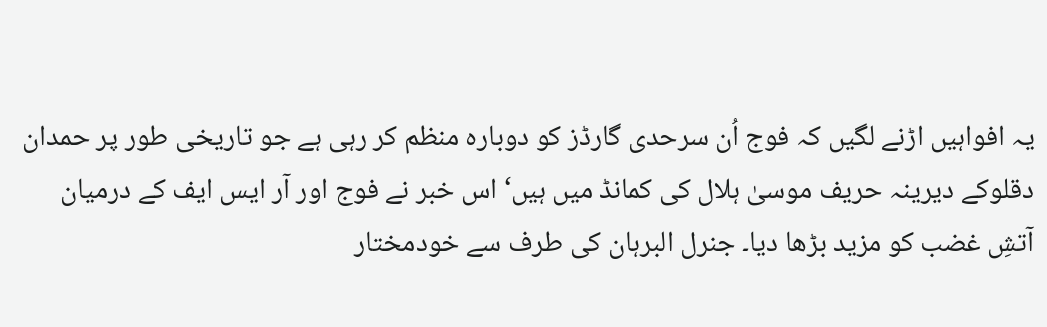یہ افواہیں اڑنے لگیں کہ فوج اُن سرحدی گارڈز کو دوبارہ منظم کر رہی ہے جو تاریخی طور پر حمدان دقلوکے دیرینہ حریف موسیٰ ہلال کی کمانڈ میں ہیں‘ اس خبر نے فوج اور آر ایس ایف کے درمیان آتشِ غضب کو مزید بڑھا دیا۔ جنرل البرہان کی طرف سے خودمختار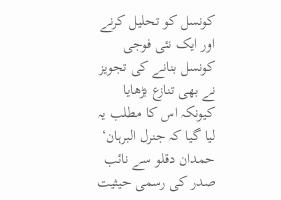کونسل کو تحلیل کرنے اور ایک نئی فوجی کونسل بنانے کی تجویز نے بھی تنازع بڑھایا کیونکہ اس کا مطلب یہ لیا گیا کہ جنرل البرہان‘ حمدان دقلو سے نائب صدر کی رسمی حیثیت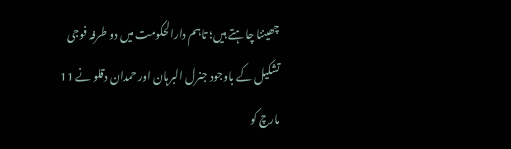چھیننا چاہتے ہیں؛ تاہم دارالحکومت میں دو طرفہ فوجی تشکیل کے باوجود جنرل البرہان اور حمدان دقلو نے 11 مارچ کو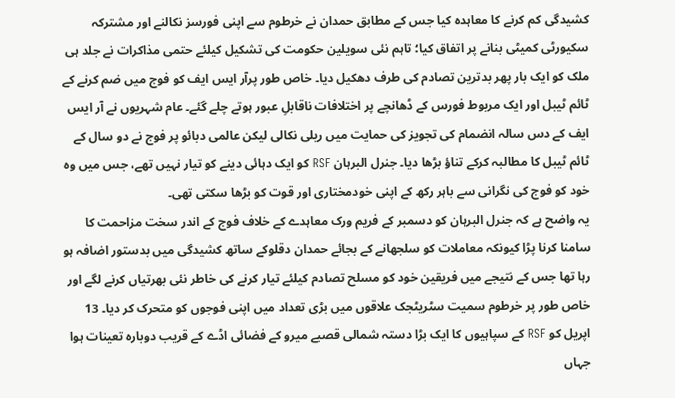کشیدگی کم کرنے کا معاہدہ کیا جس کے مطابق حمدان نے خرطوم سے اپنی فورسز نکالنے اور مشترکہ سکیورٹی کمیٹی بنانے پر اتفاق کیا؛ تاہم نئی سویلین حکومت کی تشکیل کیلئے حتمی مذاکرات نے جلد ہی ملک کو ایک بار پھر بدترین تصادم کی طرف دھکیل دیا۔ خاص طور پرآر ایس ایف کو فوج میں ضم کرنے کے ٹائم ٹیبل اور ایک مربوط فورس کے ڈھانچے پر اختلافات ناقابلِ عبور ہوتے چلے گئے۔ عام شہریوں نے آر ایس ایف کے دس سالہ انضمام کی تجویز کی حمایت میں ریلی نکالی لیکن عالمی دبائو پر فوج نے دو سال کے ٹائم ٹیبل کا مطالبہ کرکے تناؤ بڑھا دیا۔ جنرل البرہان RSF کو ایک دہائی دینے کو تیار نہیں تھے، جس میں وہ خود کو فوج کی نگرانی سے باہر رکھ کے اپنی خودمختاری اور قوت کو بڑھا سکتی تھی۔
یہ واضح ہے کہ جنرل البرہان کو دسمبر کے فریم ورک معاہدے کے خلاف فوج کے اندر سخت مزاحمت کا سامنا کرنا پڑا کیونکہ معاملات کو سلجھانے کے بجائے حمدان دقلوکے ساتھ کشیدگی میں بدستور اضافہ ہو رہا تھا جس کے نتیجے میں فریقین خود کو مسلح تصادم کیلئے تیار کرنے کی خاطر نئی بھرتیاں کرنے لگے اور خاص طور پر خرطوم سمیت سٹریٹجک علاقوں میں بڑی تعداد میں اپنی فوجوں کو متحرک کر دیا۔ 13 اپریل کو RSF کے سپاہیوں کا ایک بڑا دستہ شمالی قصبے میرو کے فضائی اڈے کے قریب دوبارہ تعینات ہوا جہاں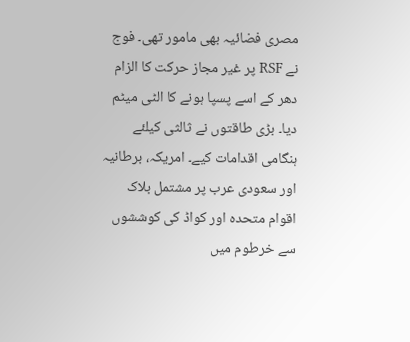مصری فضائیہ بھی مامور تھی۔ فوج نے RSF پر غیر مجاز حرکت کا الزام دھر کے اسے پسپا ہونے کا الٹی میٹم دیا۔ بڑی طاقتوں نے ثالثی کیلئے ہنگامی اقدامات کیے۔ امریکہ، برطانیہ اور سعودی عرب پر مشتمل بلاک اقوام متحدہ اور کواڈ کی کوششوں سے خرطوم میں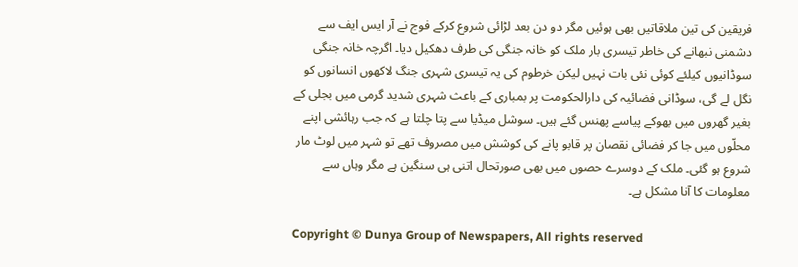فریقین کی تین ملاقاتیں بھی ہوئیں مگر دو دن بعد لڑائی شروع کرکے فوج نے آر ایس ایف سے دشمنی نبھانے کی خاطر تیسری بار ملک کو خانہ جنگی کی طرف دھکیل دیا۔ اگرچہ خانہ جنگی سوڈانیوں کیلئے کوئی نئی بات نہیں لیکن خرطوم کی یہ تیسری شہری جنگ لاکھوں انسانوں کو نگل لے گی، سوڈانی فضائیہ کی دارالحکومت پر بمباری کے باعث شہری شدید گرمی میں بجلی کے بغیر گھروں میں بھوکے پیاسے پھنس گئے ہیں۔ سوشل میڈیا سے پتا چلتا ہے کہ جب رہائشی اپنے محلّوں میں جا کر فضائی نقصان پر قابو پانے کی کوشش میں مصروف تھے تو شہر میں لوٹ مار شروع ہو گئی۔ ملک کے دوسرے حصوں میں بھی صورتحال اتنی ہی سنگین ہے مگر وہاں سے معلومات کا آنا مشکل ہے۔

Copyright © Dunya Group of Newspapers, All rights reserved